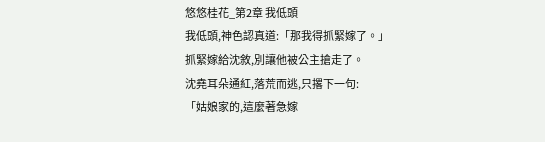悠悠桂花_第2章 我低頭
我低頭,神色認真道:「那我得抓緊嫁了。」
抓緊嫁給沈敘,別讓他被公主搶走了。
沈堯耳朵通紅,落荒而逃,只撂下一句:
「姑娘家的,這麼著急嫁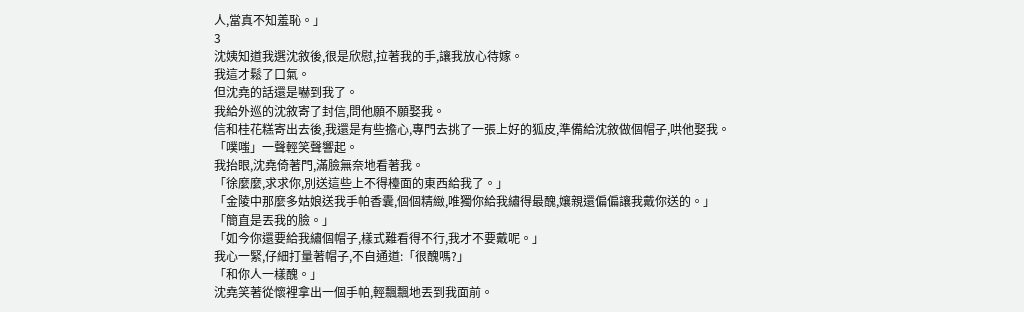人,當真不知羞恥。」
3
沈姨知道我選沈敘後,很是欣慰,拉著我的手,讓我放心待嫁。
我這才鬆了口氣。
但沈堯的話還是嚇到我了。
我給外巡的沈敘寄了封信,問他願不願娶我。
信和桂花糕寄出去後,我還是有些擔心,專門去挑了一張上好的狐皮,準備給沈敘做個帽子,哄他娶我。
「噗嗤」一聲輕笑聲響起。
我抬眼,沈堯倚著門,滿臉無奈地看著我。
「徐麼麼,求求你,別送這些上不得檯面的東西給我了。」
「金陵中那麼多姑娘送我手帕香囊,個個精緻,唯獨你給我繡得最醜,孃親還偏偏讓我戴你送的。」
「簡直是丟我的臉。」
「如今你還要給我繡個帽子,樣式難看得不行,我才不要戴呢。」
我心一緊,仔細打量著帽子,不自通道:「很醜嗎?」
「和你人一樣醜。」
沈堯笑著從懷裡拿出一個手帕,輕飄飄地丟到我面前。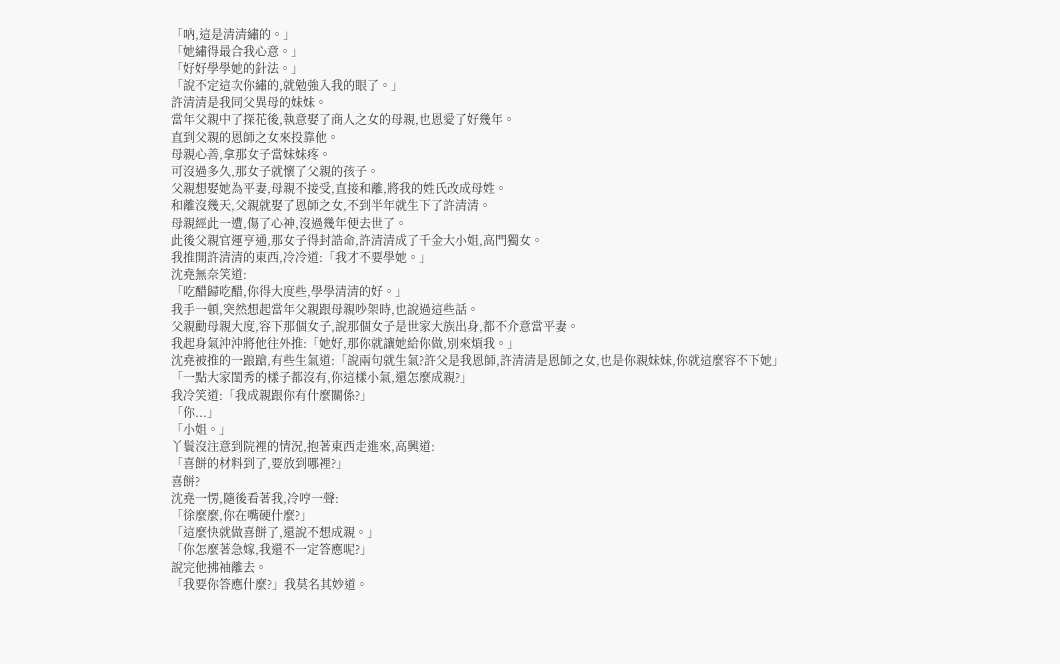「吶,這是清清繡的。」
「她繡得最合我心意。」
「好好學學她的針法。」
「說不定這次你繡的,就勉強入我的眼了。」
許清清是我同父異母的妹妹。
當年父親中了探花後,執意娶了商人之女的母親,也恩愛了好幾年。
直到父親的恩師之女來投靠他。
母親心善,拿那女子當妹妹疼。
可沒過多久,那女子就懷了父親的孩子。
父親想娶她為平妻,母親不接受,直接和離,將我的姓氏改成母姓。
和離沒幾天,父親就娶了恩師之女,不到半年就生下了許清清。
母親經此一遭,傷了心神,沒過幾年便去世了。
此後父親官運亨通,那女子得封誥命,許清清成了千金大小姐,高門獨女。
我推開許清清的東西,冷冷道:「我才不要學她。」
沈堯無奈笑道:
「吃醋歸吃醋,你得大度些,學學清清的好。」
我手一頓,突然想起當年父親跟母親吵架時,也說過這些話。
父親勸母親大度,容下那個女子,說那個女子是世家大族出身,都不介意當平妻。
我起身氣沖沖將他往外推:「她好,那你就讓她給你做,別來煩我。」
沈堯被推的一踉蹌,有些生氣道:「說兩句就生氣?許父是我恩師,許清清是恩師之女,也是你親妹妹,你就這麼容不下她」
「一點大家閨秀的樣子都沒有,你這樣小氣,還怎麼成親?」
我冷笑道:「我成親跟你有什麼關係?」
「你...」
「小姐。」
丫鬟沒注意到院裡的情況,抱著東西走進來,高興道:
「喜餅的材料到了,要放到哪裡?」
喜餅?
沈堯一愣,隨後看著我,冷哼一聲:
「徐麼麼,你在嘴硬什麼?」
「這麼快就做喜餅了,還說不想成親。」
「你怎麼著急嫁,我還不一定答應呢?」
說完他拂袖離去。
「我要你答應什麼?」我莫名其妙道。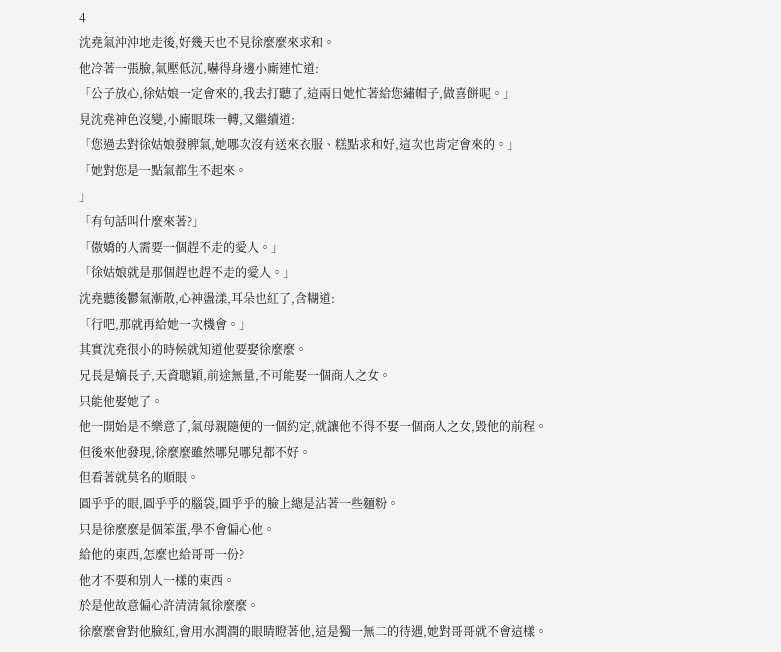4
沈堯氣沖沖地走後,好幾天也不見徐麼麼來求和。
他冷著一張臉,氣壓低沉,嚇得身邊小廝連忙道:
「公子放心,徐姑娘一定會來的,我去打聽了,這兩日她忙著給您繡帽子,做喜餅呢。」
見沈堯神色沒變,小廝眼珠一轉,又繼續道:
「您過去對徐姑娘發脾氣,她哪次沒有送來衣服、糕點求和好,這次也肯定會來的。」
「她對您是一點氣都生不起來。
」
「有句話叫什麼來著?」
「傲嬌的人需要一個趕不走的愛人。」
「徐姑娘就是那個趕也趕不走的愛人。」
沈堯聽後鬱氣漸散,心神盪漾,耳朵也紅了,含糊道:
「行吧,那就再給她一次機會。」
其實沈堯很小的時候就知道他要娶徐麼麼。
兄長是嫡長子,天資聰穎,前途無量,不可能娶一個商人之女。
只能他娶她了。
他一開始是不樂意了,氣母親隨便的一個約定,就讓他不得不娶一個商人之女,毀他的前程。
但後來他發現,徐麼麼雖然哪兒哪兒都不好。
但看著就莫名的順眼。
圓乎乎的眼,圓乎乎的腦袋,圓乎乎的臉上總是沾著一些麵粉。
只是徐麼麼是個笨蛋,學不會偏心他。
給他的東西,怎麼也給哥哥一份?
他才不要和別人一樣的東西。
於是他故意偏心許清清氣徐麼麼。
徐麼麼會對他臉紅,會用水潤潤的眼睛瞪著他,這是獨一無二的待遇,她對哥哥就不會這樣。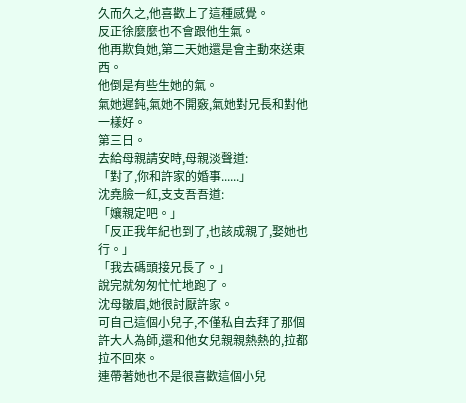久而久之,他喜歡上了這種感覺。
反正徐麼麼也不會跟他生氣。
他再欺負她,第二天她還是會主動來送東西。
他倒是有些生她的氣。
氣她遲鈍,氣她不開竅,氣她對兄長和對他一樣好。
第三日。
去給母親請安時,母親淡聲道:
「對了,你和許家的婚事......」
沈堯臉一紅,支支吾吾道:
「孃親定吧。」
「反正我年紀也到了,也該成親了,娶她也行。」
「我去碼頭接兄長了。」
說完就匆匆忙忙地跑了。
沈母皺眉,她很討厭許家。
可自己這個小兒子,不僅私自去拜了那個許大人為師,還和他女兒親親熱熱的,拉都拉不回來。
連帶著她也不是很喜歡這個小兒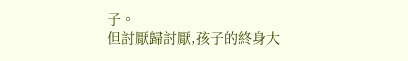子。
但討厭歸討厭,孩子的終身大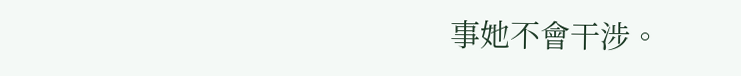事她不會干涉。